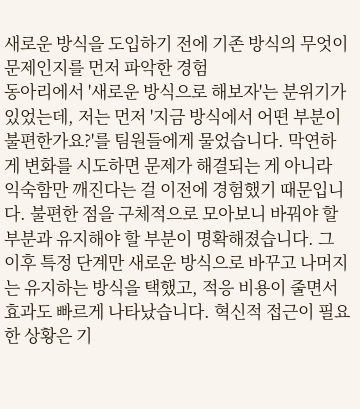새로운 방식을 도입하기 전에 기존 방식의 무엇이 문제인지를 먼저 파악한 경험
동아리에서 '새로운 방식으로 해보자'는 분위기가 있었는데, 저는 먼저 '지금 방식에서 어떤 부분이 불편한가요?'를 팀원들에게 물었습니다. 막연하게 변화를 시도하면 문제가 해결되는 게 아니라 익숙함만 깨진다는 걸 이전에 경험했기 때문입니다. 불편한 점을 구체적으로 모아보니 바꿔야 할 부분과 유지해야 할 부분이 명확해졌습니다. 그 이후 특정 단계만 새로운 방식으로 바꾸고 나머지는 유지하는 방식을 택했고, 적응 비용이 줄면서 효과도 빠르게 나타났습니다. 혁신적 접근이 필요한 상황은 기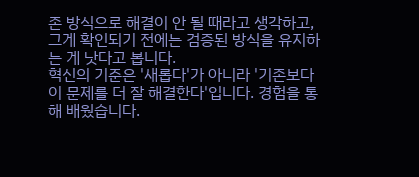존 방식으로 해결이 안 될 때라고 생각하고, 그게 확인되기 전에는 검증된 방식을 유지하는 게 낫다고 봅니다.
혁신의 기준은 '새롭다'가 아니라 '기존보다 이 문제를 더 잘 해결한다'입니다. 경험을 통해 배웠습니다.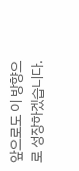앞으로도 이 방향으로 성장하겠습니다.